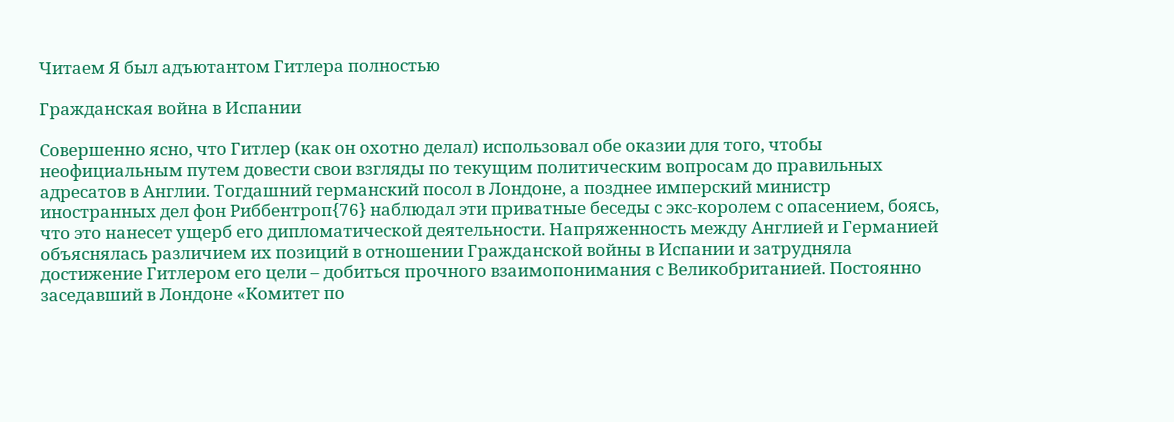Читаем Я был адъютантом Гитлера полностью

Гражданская война в Испании

Совершенно ясно, что Гитлер (как он охотно делал) использовал обе оказии для того, чтобы неофициальным путем довести свои взгляды по текущим политическим вопросам до правильных адресатов в Англии. Тогдашний германский посол в Лондоне, а позднее имперский министр иностранных дел фон Риббентроп{76} наблюдал эти приватные беседы с экс-королем с опасением, боясь, что это нанесет ущерб его дипломатической деятельности. Напряженность между Англией и Германией объяснялась различием их позиций в отношении Гражданской войны в Испании и затрудняла достижение Гитлером его цели – добиться прочного взаимопонимания с Великобританией. Постоянно заседавший в Лондоне «Комитет по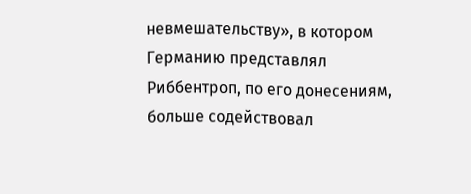невмешательству», в котором Германию представлял Риббентроп, по его донесениям, больше содействовал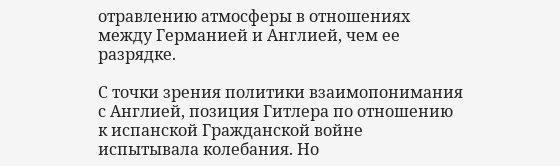отравлению атмосферы в отношениях между Германией и Англией, чем ее разрядке.

С точки зрения политики взаимопонимания с Англией, позиция Гитлера по отношению к испанской Гражданской войне испытывала колебания. Но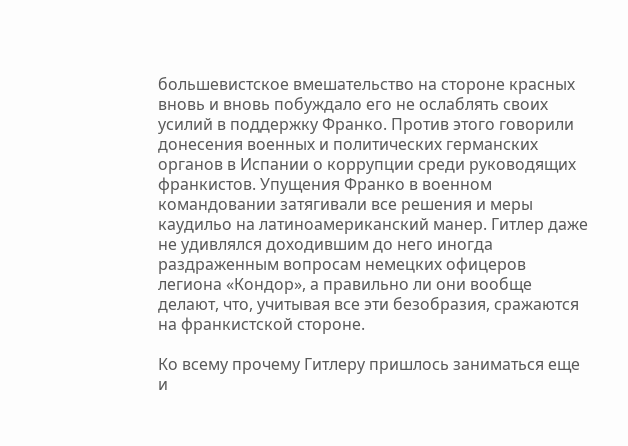большевистское вмешательство на стороне красных вновь и вновь побуждало его не ослаблять своих усилий в поддержку Франко. Против этого говорили донесения военных и политических германских органов в Испании о коррупции среди руководящих франкистов. Упущения Франко в военном командовании затягивали все решения и меры каудильо на латиноамериканский манер. Гитлер даже не удивлялся доходившим до него иногда раздраженным вопросам немецких офицеров легиона «Кондор», а правильно ли они вообще делают, что, учитывая все эти безобразия, сражаются на франкистской стороне.

Ко всему прочему Гитлеру пришлось заниматься еще и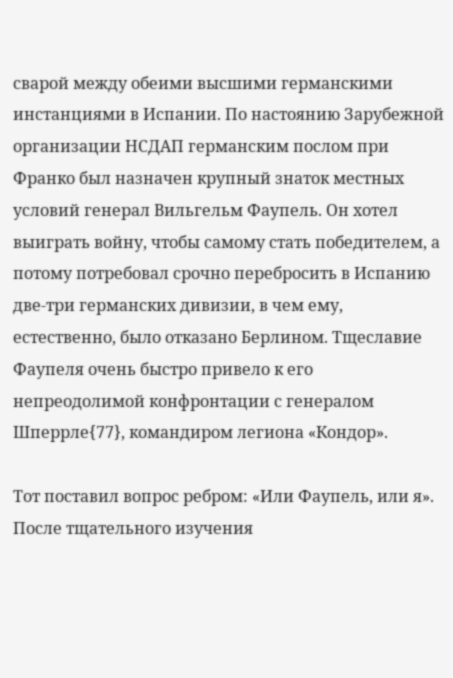сварой между обеими высшими германскими инстанциями в Испании. По настоянию Зарубежной организации НСДАП германским послом при Франко был назначен крупный знаток местных условий генерал Вильгельм Фаупель. Он хотел выиграть войну, чтобы самому стать победителем, а потому потребовал срочно перебросить в Испанию две-три германских дивизии, в чем ему, естественно, было отказано Берлином. Тщеславие Фаупеля очень быстро привело к его непреодолимой конфронтации с генералом Шперрле{77}, командиром легиона «Кондор».

Тот поставил вопрос ребром: «Или Фаупель, или я». После тщательного изучения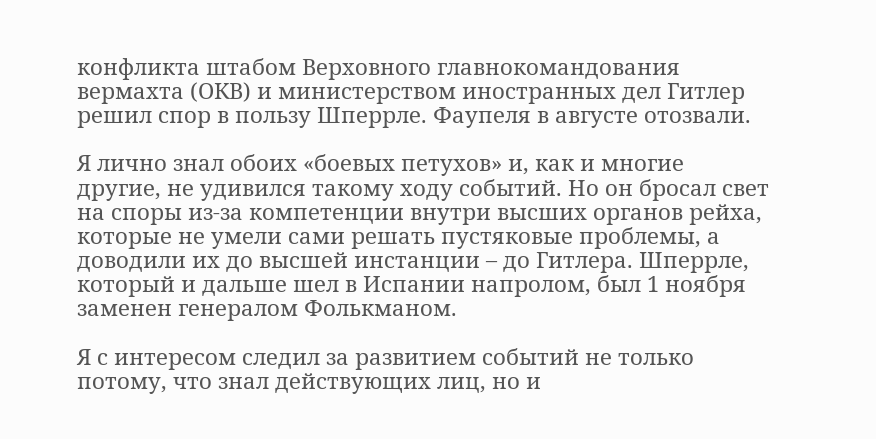конфликта штабом Верховного главнокомандования вермахта (ОКВ) и министерством иностранных дел Гитлер решил спор в пользу Шперрле. Фаупеля в августе отозвали.

Я лично знал обоих «боевых петухов» и, как и многие другие, не удивился такому ходу событий. Но он бросал свет на споры из-за компетенции внутри высших органов рейха, которые не умели сами решать пустяковые проблемы, а доводили их до высшей инстанции – до Гитлера. Шперрле, который и дальше шел в Испании напролом, был 1 ноября заменен генералом Фолькманом.

Я с интересом следил за развитием событий не только потому, что знал действующих лиц, но и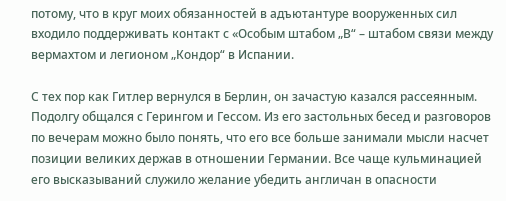потому, что в круг моих обязанностей в адъютантуре вооруженных сил входило поддерживать контакт с «Особым штабом „В“ – штабом связи между вермахтом и легионом „Кондор“ в Испании.

С тех пор как Гитлер вернулся в Берлин, он зачастую казался рассеянным. Подолгу общался с Герингом и Гессом. Из его застольных бесед и разговоров по вечерам можно было понять, что его все больше занимали мысли насчет позиции великих держав в отношении Германии. Все чаще кульминацией его высказываний служило желание убедить англичан в опасности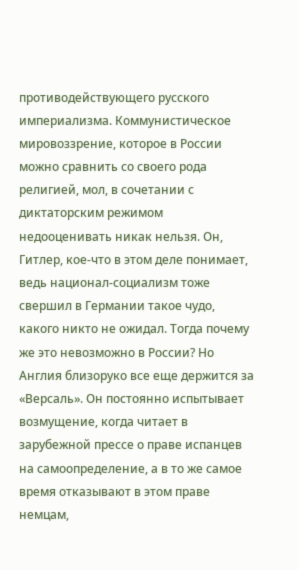противодействующего русского империализма. Коммунистическое мировоззрение, которое в России можно сравнить со своего рода религией, мол, в сочетании с диктаторским режимом недооценивать никак нельзя. Он, Гитлер, кое-что в этом деле понимает, ведь национал-социализм тоже свершил в Германии такое чудо, какого никто не ожидал. Тогда почему же это невозможно в России? Но Англия близоруко все еще держится за «Версаль». Он постоянно испытывает возмущение, когда читает в зарубежной прессе о праве испанцев на самоопределение, а в то же самое время отказывают в этом праве немцам,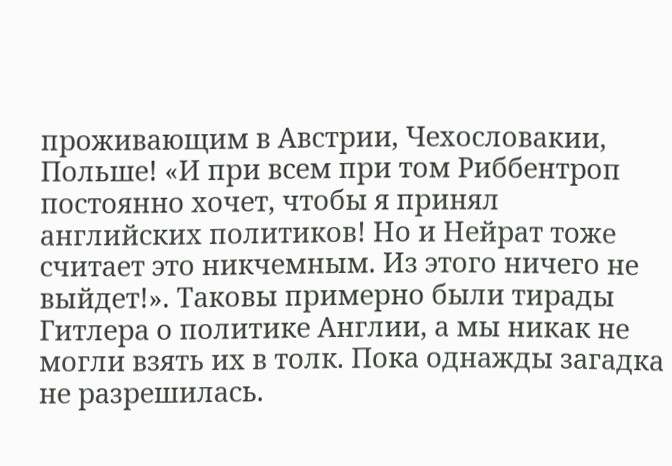проживающим в Австрии, Чехословакии, Польше! «И при всем при том Риббентроп постоянно хочет, чтобы я принял английских политиков! Но и Нейрат тоже считает это никчемным. Из этого ничего не выйдет!». Таковы примерно были тирады Гитлера о политике Англии, а мы никак не могли взять их в толк. Пока однажды загадка не разрешилась.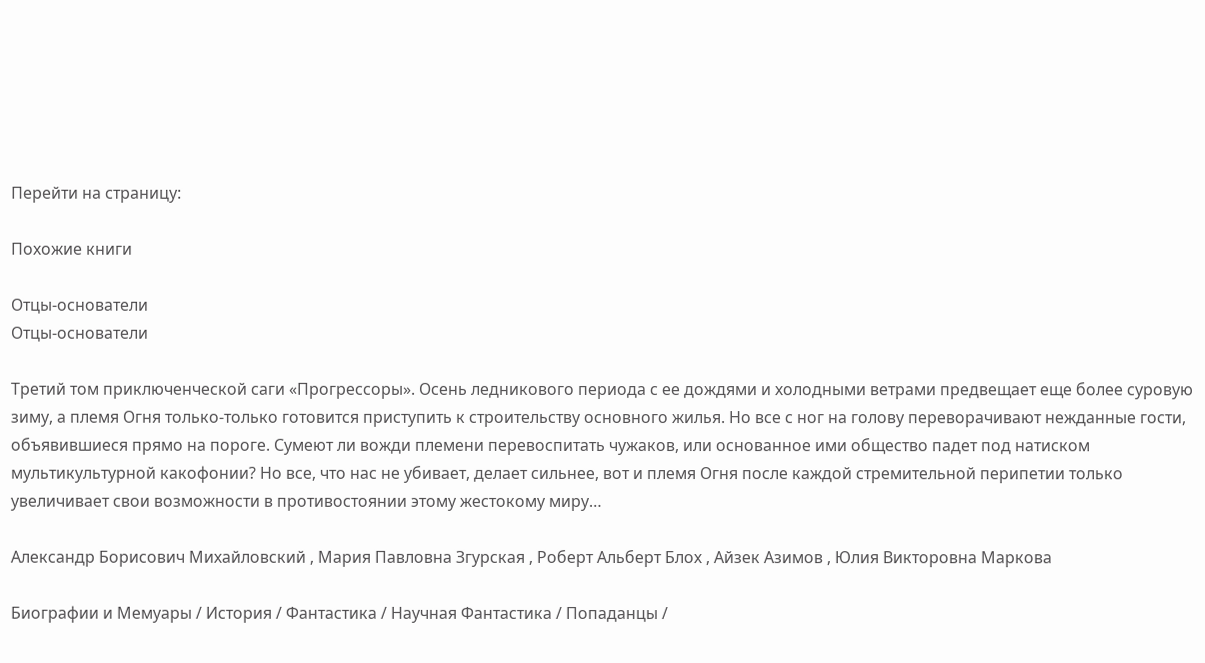Перейти на страницу:

Похожие книги

Отцы-основатели
Отцы-основатели

Третий том приключенческой саги «Прогрессоры». Осень ледникового периода с ее дождями и холодными ветрами предвещает еще более суровую зиму, а племя Огня только-только готовится приступить к строительству основного жилья. Но все с ног на голову переворачивают нежданные гости, объявившиеся прямо на пороге. Сумеют ли вожди племени перевоспитать чужаков, или основанное ими общество падет под натиском мультикультурной какофонии? Но все, что нас не убивает, делает сильнее, вот и племя Огня после каждой стремительной перипетии только увеличивает свои возможности в противостоянии этому жестокому миру…

Александр Борисович Михайловский , Мария Павловна Згурская , Роберт Альберт Блох , Айзек Азимов , Юлия Викторовна Маркова

Биографии и Мемуары / История / Фантастика / Научная Фантастика / Попаданцы /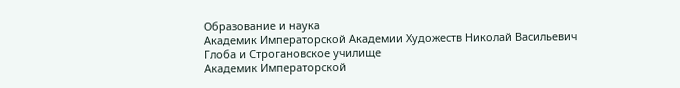Образование и наука
Академик Императорской Академии Художеств Николай Васильевич Глоба и Строгановское училище
Академик Императорской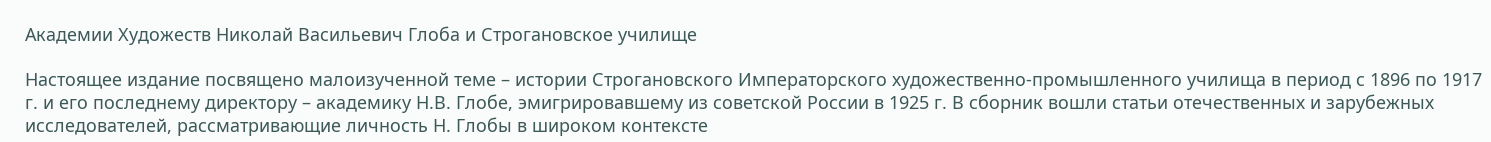Академии Художеств Николай Васильевич Глоба и Строгановское училище

Настоящее издание посвящено малоизученной теме – истории Строгановского Императорского художественно-промышленного училища в период с 1896 по 1917 г. и его последнему директору – академику Н.В. Глобе, эмигрировавшему из советской России в 1925 г. В сборник вошли статьи отечественных и зарубежных исследователей, рассматривающие личность Н. Глобы в широком контексте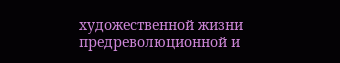художественной жизни предреволюционной и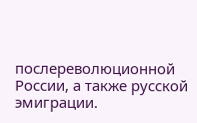послереволюционной России, а также русской эмиграции.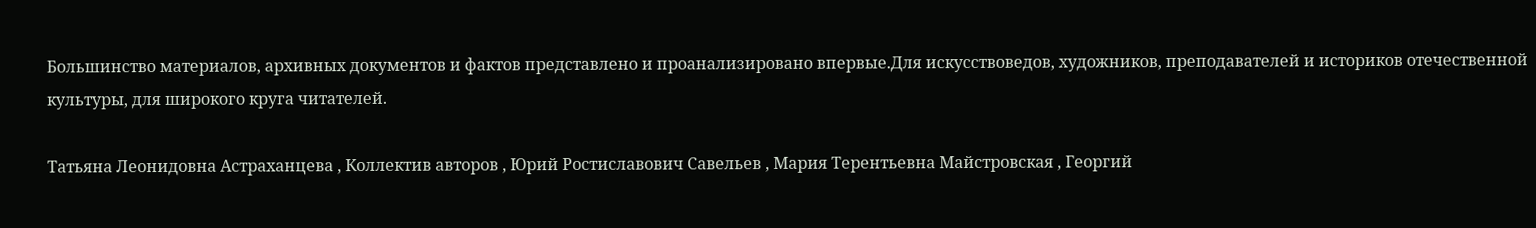Большинство материалов, архивных документов и фактов представлено и проанализировано впервые.Для искусствоведов, художников, преподавателей и историков отечественной культуры, для широкого круга читателей.

Татьяна Леонидовна Астраханцева , Коллектив авторов , Юрий Ростиславович Савельев , Мария Терентьевна Майстровская , Георгий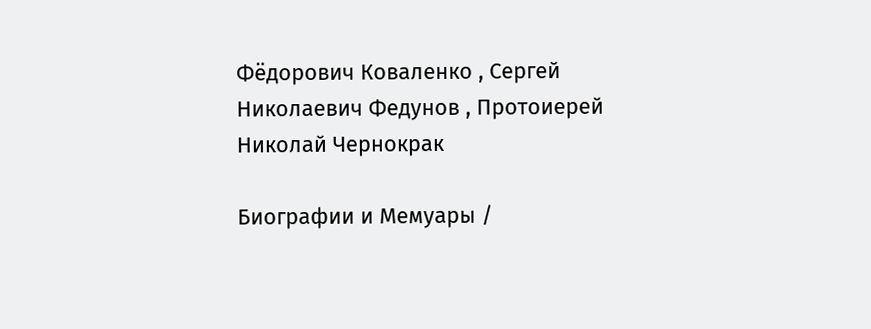Фёдорович Коваленко , Сергей Николаевич Федунов , Протоиерей Николай Чернокрак

Биографии и Мемуары /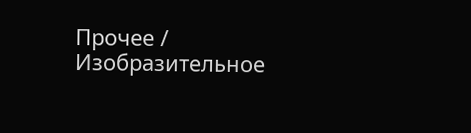Прочее / Изобразительное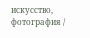искусство, фотография /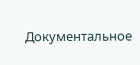Документальное